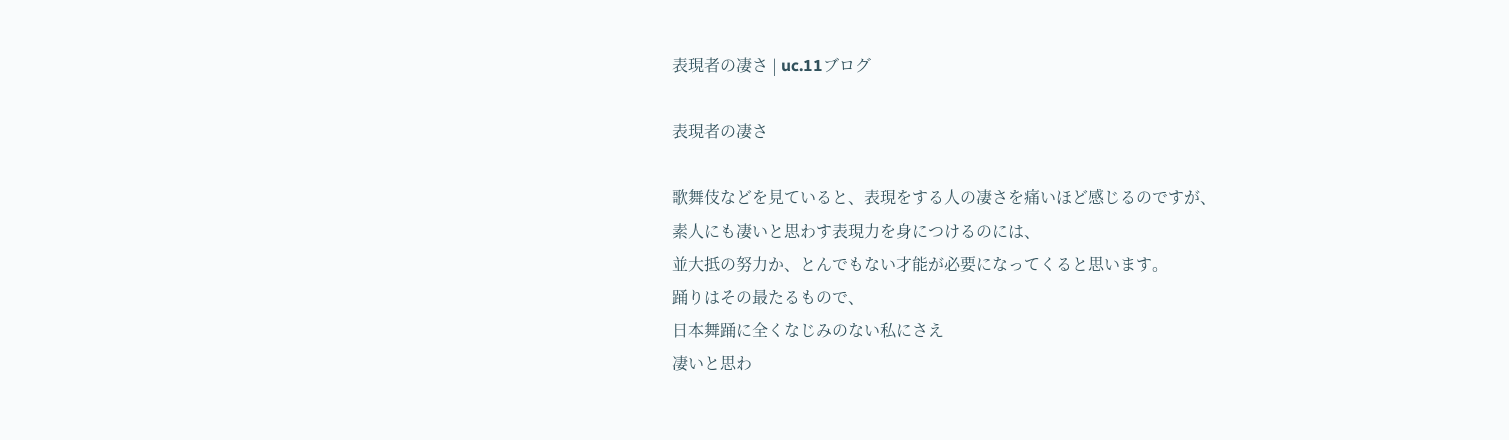表現者の凄さ | uc.11ブログ

表現者の凄さ

歌舞伎などを見ていると、表現をする人の凄さを痛いほど感じるのですが、
素人にも凄いと思わす表現力を身につけるのには、
並大抵の努力か、とんでもない才能が必要になってくると思います。
踊りはその最たるもので、
日本舞踊に全くなじみのない私にさえ
凄いと思わ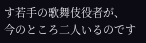す若手の歌舞伎役者が、
今のところ二人いるのです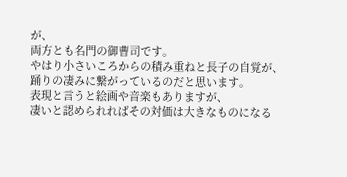が、
両方とも名門の御曹司です。
やはり小さいころからの積み重ねと長子の自覚が、
踊りの凄みに繋がっているのだと思います。
表現と言うと絵画や音楽もありますが、
凄いと認められればその対価は大きなものになる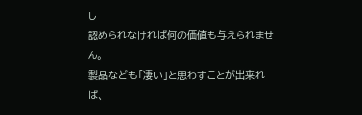し
認められなければ何の価値も与えられません。
製品なども「凄い」と思わすことが出来れば、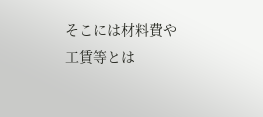そこには材料費や工賃等とは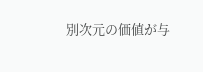別次元の価値が与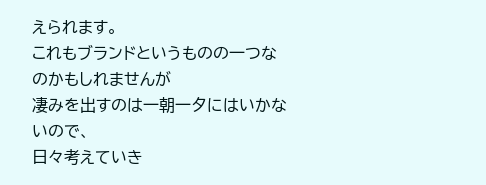えられます。
これもブランドというものの一つなのかもしれませんが
凄みを出すのは一朝一夕にはいかないので、
日々考えていき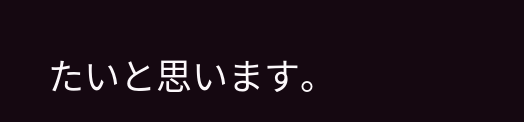たいと思います。